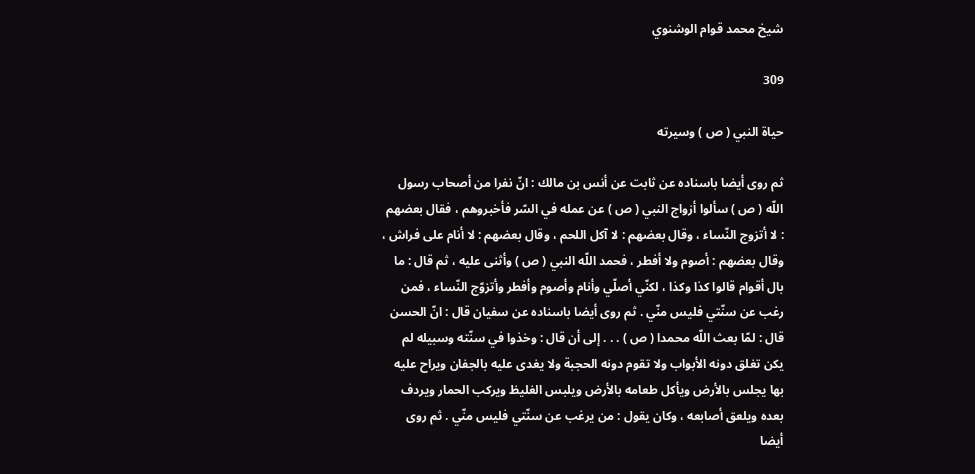شيخ محمد قوام الوشنوي

309

حياة النبي ( ص ) وسيرته

ثم روى أيضا باسناده عن ثابت عن أنس بن مالك : انّ نفرا من أصحاب رسول اللّه ( ص ) سألوا أزواج النبي ( ص ) عن عمله في السّر فأخبروهم ، فقال بعضهم : لا أتزوج النّساء ، وقال بعضهم : لا آكل اللحم ، وقال بعضهم : لا أنام على فراش ، وقال بعضهم : أصوم ولا أفطر ، فحمد اللّه النبي ( ص ) وأثنى عليه ، ثم قال : ما بال أقوام قالوا كذا وكذا ، لكنّي أصلّي وأنام وأصوم وأفطر وأتزوّج النّساء ، فمن رغب عن سنّتي فليس منّي . ثم روى أيضا باسناده عن سفيان قال : انّ الحسن قال : لمّا بعث اللّه محمدا ( ص ) . . . إلى أن قال : وخذوا في سنّته وسبيله لم يكن تغلق دونه الأبواب ولا تقوم دونه الحجبة ولا يغدى عليه بالجفان ويراح عليه بها يجلس بالأرض ويأكل طعامه بالأرض ويلبس الغليظ ويركب الحمار ويردف بعده ويلعق أصابعه ، وكان يقول : من يرغب عن سنّتي فليس منّي . ثم روى أيضا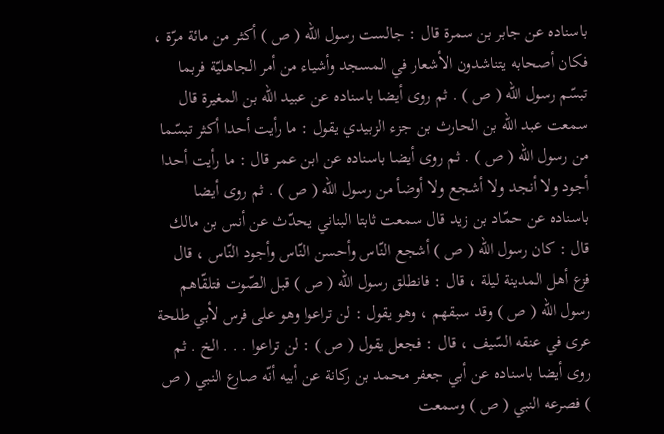باسناده عن جابر بن سمرة قال : جالست رسول اللّه ( ص ) أكثر من مائة مرّة ، فكان أصحابه يتناشدون الأشعار في المسجد وأشياء من أمر الجاهليّة فربما تبسّم رسول اللّه ( ص ) . ثم روى أيضا باسناده عن عبيد اللّه بن المغيرة قال سمعت عبد اللّه بن الحارث بن جزء الزبيدي يقول : ما رأيت أحدا أكثر تبسّما من رسول اللّه ( ص ) . ثم روى أيضا باسناده عن ابن عمر قال : ما رأيت أحدا أجود ولا أنجد ولا أشجع ولا أوضأ من رسول اللّه ( ص ) . ثم روى أيضا باسناده عن حمّاد بن زيد قال سمعت ثابتا البناني يحدّث عن أنس بن مالك قال : كان رسول اللّه ( ص ) أشجع النّاس وأحسن النّاس وأجود النّاس ، قال فزع أهل المدينة ليلة ، قال : فانطلق رسول اللّه ( ص ) قبل الصّوت فتلقّاهم رسول اللّه ( ص ) وقد سبقهم ، وهو يقول : لن تراعوا وهو على فرس لأبي طلحة عرى في عنقه السّيف ، قال : فجعل يقول ( ص ) : لن تراعوا . . . الخ . ثم روى أيضا باسناده عن أبي جعفر محمد بن ركانة عن أبيه أنّه صارع النبي ( ص ) فصرعه النبي ( ص ) وسمعت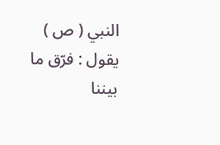النبي ( ص ) يقول : فرّق ما بيننا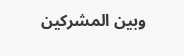وبين المشركين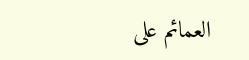العمائم على